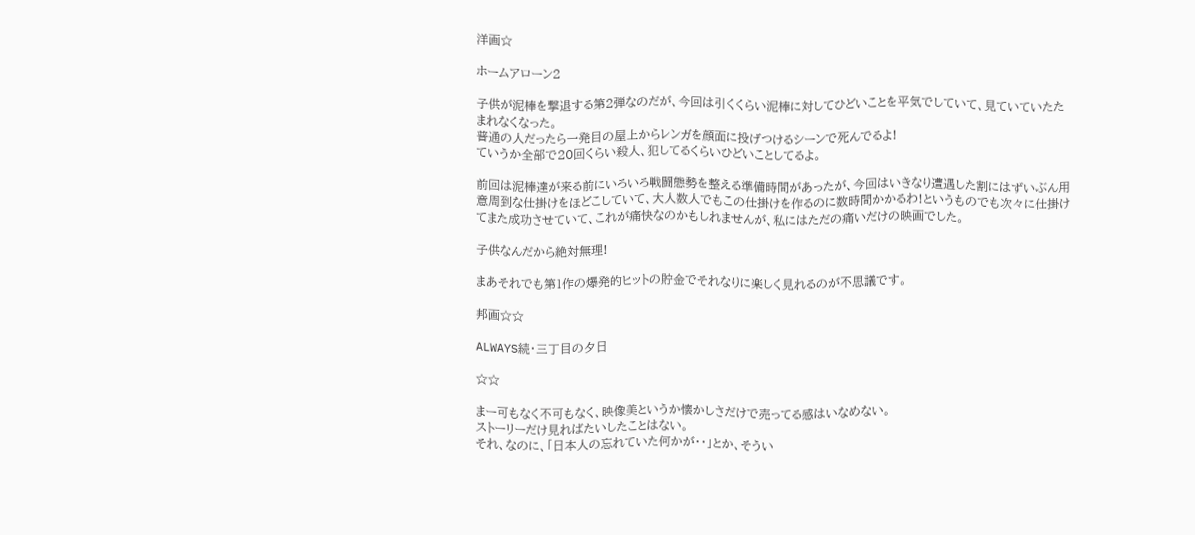洋画☆

ホームアローン2

子供が泥棒を撃退する第2弾なのだが、今回は引くくらい泥棒に対してひどいことを平気でしていて、見ていていたたまれなくなった。
普通の人だったら一発目の屋上からレンガを顔面に投げつけるシーンで死んでるよ!
ていうか全部で20回くらい殺人、犯してるくらいひどいことしてるよ。

前回は泥棒達が来る前にいろいろ戦闘態勢を整える準備時間があったが、今回はいきなり遭遇した割にはずいぶん用意周到な仕掛けをほどこしていて、大人数人でもこの仕掛けを作るのに数時間かかるわ!というものでも次々に仕掛けてまた成功させていて、これが痛快なのかもしれませんが、私にはただの痛いだけの映画でした。

子供なんだから絶対無理!

まあそれでも第1作の爆発的ヒットの貯金でそれなりに楽しく見れるのが不思議です。

邦画☆☆

ALWAYS続・三丁目の夕日

☆☆

まー可もなく不可もなく、映像美というか懐かしさだけで売ってる感はいなめない。
ストーリーだけ見ればたいしたことはない。
それ、なのに、「日本人の忘れていた何かが・・」とか、そうい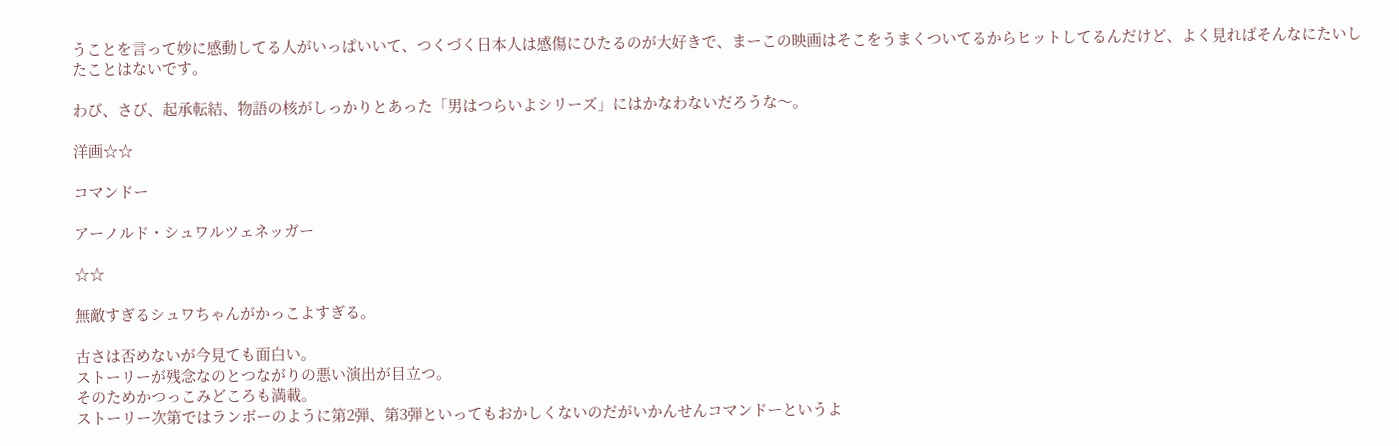うことを言って妙に感動してる人がいっぱいいて、つくづく日本人は感傷にひたるのが大好きで、まーこの映画はそこをうまくついてるからヒットしてるんだけど、よく見ればそんなにたいしたことはないです。

わび、さび、起承転結、物語の核がしっかりとあった「男はつらいよシリーズ」にはかなわないだろうな〜。

洋画☆☆

コマンドー

アーノルド・シュワルツェネッガー

☆☆

無敵すぎるシュワちゃんがかっこよすぎる。

古さは否めないが今見ても面白い。
ストーリーが残念なのとつながりの悪い演出が目立つ。
そのためかつっこみどころも満載。
ストーリー次第ではランボーのように第2弾、第3弾といってもおかしくないのだがいかんせんコマンドーというよ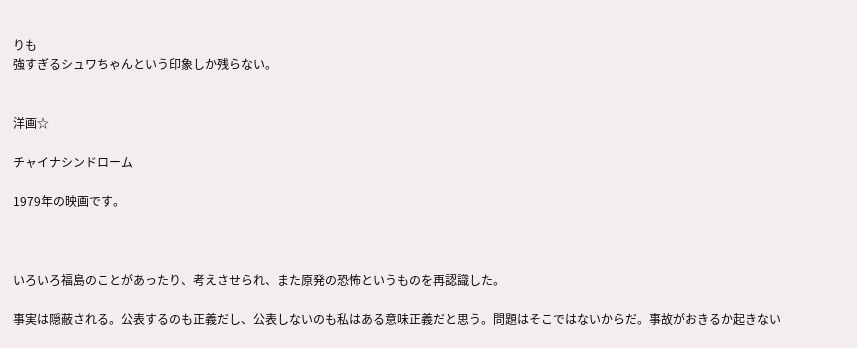りも
強すぎるシュワちゃんという印象しか残らない。


洋画☆

チャイナシンドローム

1979年の映画です。



いろいろ福島のことがあったり、考えさせられ、また原発の恐怖というものを再認識した。

事実は隠蔽される。公表するのも正義だし、公表しないのも私はある意味正義だと思う。問題はそこではないからだ。事故がおきるか起きない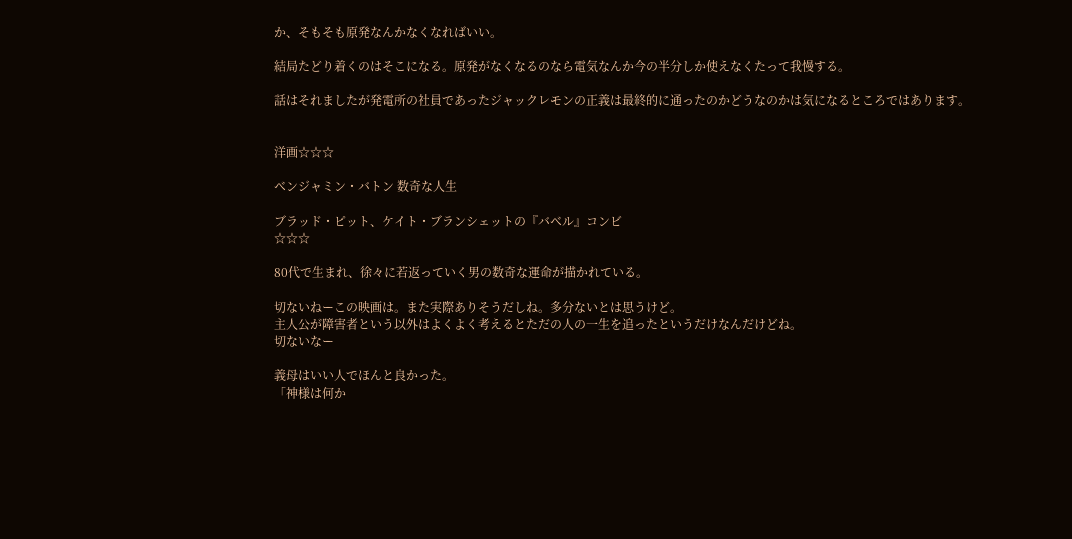か、そもそも原発なんかなくなればいい。

結局たどり着くのはそこになる。原発がなくなるのなら電気なんか今の半分しか使えなくたって我慢する。

話はそれましたが発電所の社員であったジャックレモンの正義は最終的に通ったのかどうなのかは気になるところではあります。


洋画☆☆☆

ベンジャミン・バトン 数奇な人生

ブラッド・ピット、ケイト・ブランシェットの『バベル』コンビ
☆☆☆

80代で生まれ、徐々に若返っていく男の数奇な運命が描かれている。

切ないねーこの映画は。また実際ありそうだしね。多分ないとは思うけど。
主人公が障害者という以外はよくよく考えるとただの人の一生を追ったというだけなんだけどね。
切ないなー

義母はいい人でほんと良かった。
「神様は何か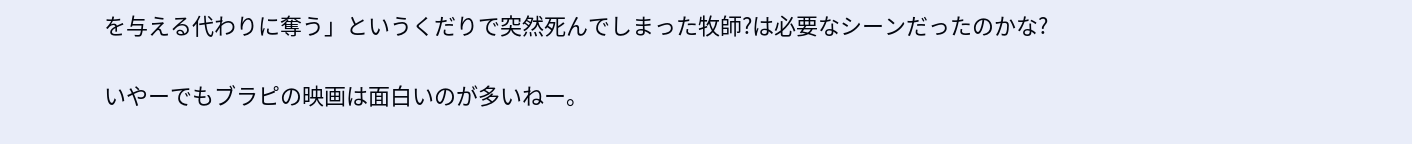を与える代わりに奪う」というくだりで突然死んでしまった牧師?は必要なシーンだったのかな?

いやーでもブラピの映画は面白いのが多いねー。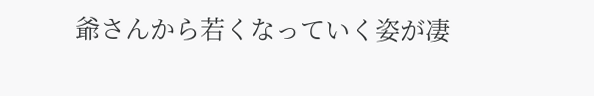爺さんから若くなっていく姿が凄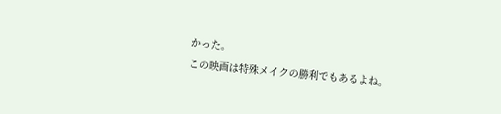かった。
この映画は特殊メイクの勝利でもあるよね。